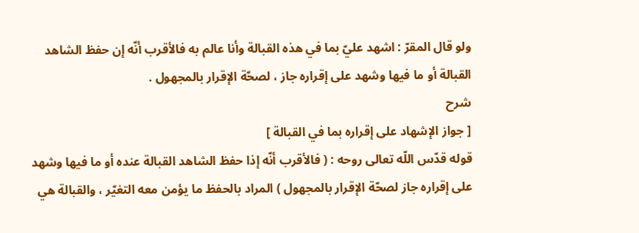ولو قال المقرّ : اشهد عليّ بما في هذه القبالة وأنا عالم به فالأقرب أنّه إن حفظ الشاهد القبالة أو ما فيها وشهد على إقراره جاز ، لصحّة الإقرار بالمجهول .
شرح
[ جواز الإشهاد على إقراره بما في القبالة ]
قوله قدّس اللّه تعالى روحه : ( فالأقرب أنّه إذا حفظ الشاهد القبالة عنده أو ما فيها وشهد على إقراره جاز لصحّة الإقرار بالمجهول ) المراد بالحفظ ما يؤمن معه التغيّر ، والقبالة هي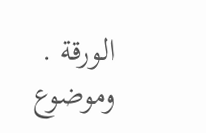الورقة . وموضوع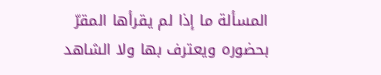المسألة ما إذا لم يقرأها المقرّ بحضوره ويعترف بها ولا الشاهد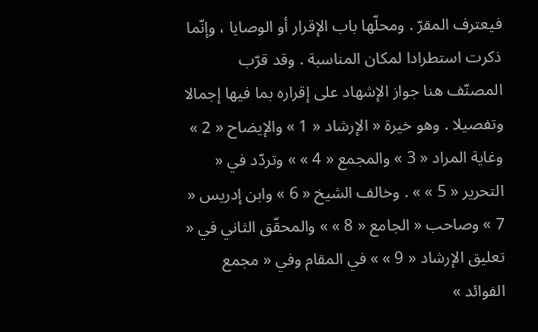فيعترف المقرّ . ومحلّها باب الإقرار أو الوصايا ، وإنّما ذكرت استطرادا لمكان المناسبة . وقد قرّب المصنّف هنا جواز الإشهاد على إقراره بما فيها إجمالا وتفصيلا . وهو خيرة « الإرشاد « 1 » والإيضاح « 2 » وغاية المراد « 3 » والمجمع « 4 » » وتردّد في « التحرير « 5 » » . وخالف الشيخ « 6 » وابن إدريس « 7 » وصاحب « الجامع « 8 » » والمحقّق الثاني في « تعليق الإرشاد « 9 » » في المقام وفي « مجمع الفوائد »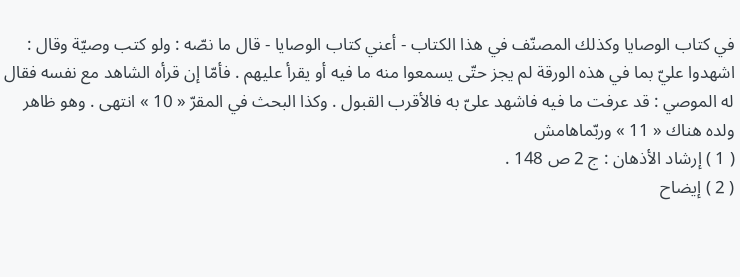في كتاب الوصايا وكذلك المصنّف في هذا الكتاب - أعني كتاب الوصايا - قال ما نصّه : ولو كتب وصيّة وقال : اشهدوا عليّ بما في هذه الورقة لم يجز حتّى يسمعوا منه ما فيه أو يقرأ عليهم . فأمّا إن قرأه الشاهد مع نفسه فقال له الموصي : قد عرفت ما فيه فاشهد علىّ به فالأقرب القبول . وكذا البحث في المقرّ « 10 » انتهى . وهو ظاهر ولده هناك « 11 » وربّماهامش
( 1 ) إرشاد الأذهان : ج 2 ص 148 .
( 2 ) إيضاح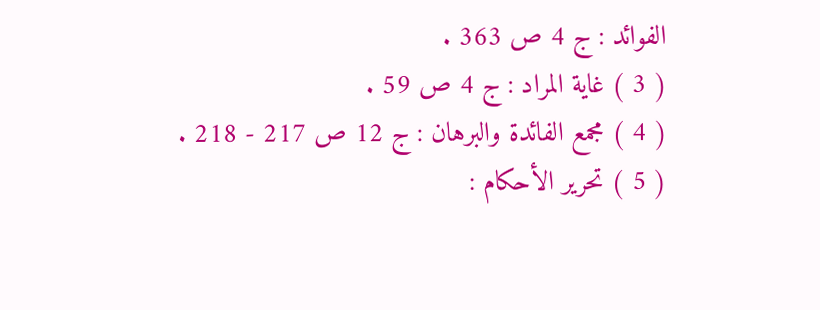الفوائد : ج 4 ص 363 .
( 3 ) غاية المراد : ج 4 ص 59 .
( 4 ) مجمع الفائدة والبرهان : ج 12 ص 217 - 218 .
( 5 ) تحرير الأحكام :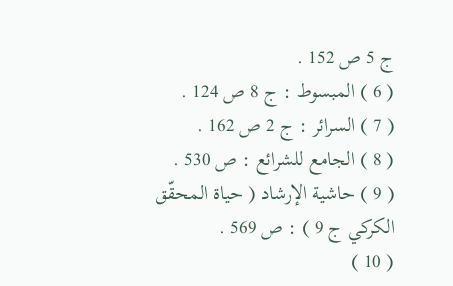ج 5 ص 152 .
( 6 ) المبسوط : ج 8 ص 124 .
( 7 ) السرائر : ج 2 ص 162 .
( 8 ) الجامع للشرائع : ص 530 .
( 9 ) حاشية الإرشاد ( حياة المحقّق الكركي ج 9 ) : ص 569 .
( 10 )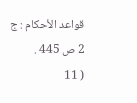قواعد الأحكام : ج 2 ص 445 .
( 11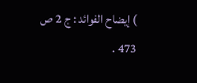) إيضاح الفوائد : ج 2 ص 473 .